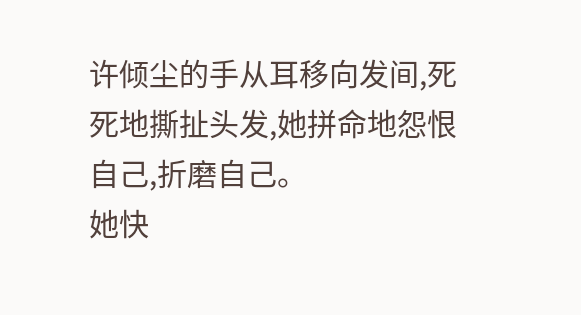许倾尘的手从耳移向发间,死死地撕扯头发,她拼命地怨恨自己,折磨自己。
她快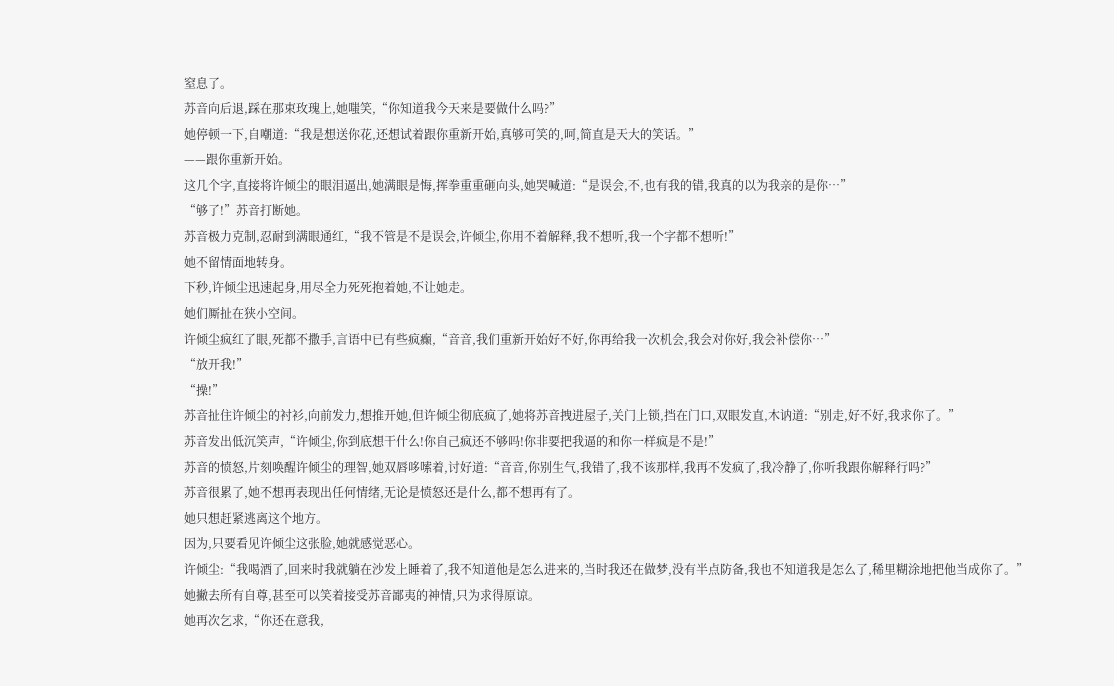窒息了。
苏音向后退,踩在那束玫瑰上,她嗤笑,“你知道我今天来是要做什么吗?”
她停顿一下,自嘲道:“我是想送你花,还想试着跟你重新开始,真够可笑的,呵,简直是天大的笑话。”
——跟你重新开始。
这几个字,直接将许倾尘的眼泪逼出,她满眼是悔,挥拳重重砸向头,她哭喊道:“是误会,不,也有我的错,我真的以为我亲的是你…”
“够了!”苏音打断她。
苏音极力克制,忍耐到满眼通红,“我不管是不是误会,许倾尘,你用不着解释,我不想听,我一个字都不想听!”
她不留情面地转身。
下秒,许倾尘迅速起身,用尽全力死死抱着她,不让她走。
她们厮扯在狭小空间。
许倾尘疯红了眼,死都不撒手,言语中已有些疯癫,“音音,我们重新开始好不好,你再给我一次机会,我会对你好,我会补偿你…”
“放开我!”
“操!”
苏音扯住许倾尘的衬衫,向前发力,想推开她,但许倾尘彻底疯了,她将苏音拽进屋子,关门上锁,挡在门口,双眼发直,木讷道:“别走,好不好,我求你了。”
苏音发出低沉笑声,“许倾尘,你到底想干什么!你自己疯还不够吗!你非要把我逼的和你一样疯是不是!”
苏音的愤怒,片刻唤醒许倾尘的理智,她双唇哆嗦着,讨好道:“音音,你别生气,我错了,我不该那样,我再不发疯了,我冷静了,你听我跟你解释行吗?”
苏音很累了,她不想再表现出任何情绪,无论是愤怒还是什么,都不想再有了。
她只想赶紧逃离这个地方。
因为,只要看见许倾尘这张脸,她就感觉恶心。
许倾尘:“我喝酒了,回来时我就躺在沙发上睡着了,我不知道他是怎么进来的,当时我还在做梦,没有半点防备,我也不知道我是怎么了,稀里糊涂地把他当成你了。”
她撇去所有自尊,甚至可以笑着接受苏音鄙夷的神情,只为求得原谅。
她再次乞求,“你还在意我,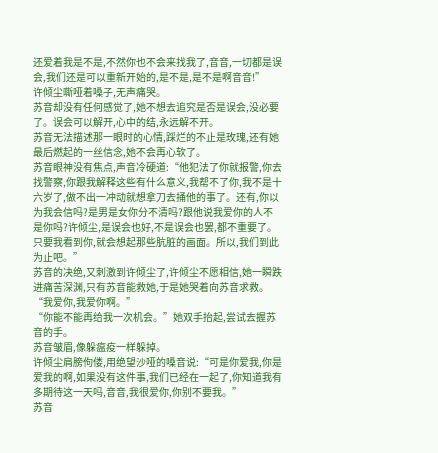还爱着我是不是,不然你也不会来找我了,音音,一切都是误会,我们还是可以重新开始的,是不是,是不是啊音音!”
许倾尘嘶哑着嗓子,无声痛哭。
苏音却没有任何感觉了,她不想去追究是否是误会,没必要了。误会可以解开,心中的结,永远解不开。
苏音无法描述那一眼时的心情,踩烂的不止是玫瑰,还有她最后燃起的一丝信念,她不会再心软了。
苏音眼神没有焦点,声音冷硬道:“他犯法了你就报警,你去找警察,你跟我解释这些有什么意义,我帮不了你,我不是十六岁了,做不出一冲动就想拿刀去捅他的事了。还有,你以为我会信吗?是男是女你分不清吗?跟他说我爱你的人不是你吗?许倾尘,是误会也好,不是误会也罢,都不重要了。只要我看到你,就会想起那些肮脏的画面。所以,我们到此为止吧。”
苏音的决绝,又刺激到许倾尘了,许倾尘不愿相信,她一瞬跌进痛苦深渊,只有苏音能救她,于是她哭着向苏音求救。
“我爱你,我爱你啊。”
“你能不能再给我一次机会。”她双手抬起,尝试去握苏音的手。
苏音皱眉,像躲瘟疫一样躲掉。
许倾尘肩膀佝偻,用绝望沙哑的嗓音说:“可是你爱我,你是爱我的啊,如果没有这件事,我们已经在一起了,你知道我有多期待这一天吗,音音,我很爱你,你别不要我。”
苏音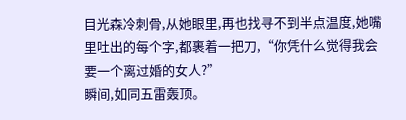目光森冷刺骨,从她眼里,再也找寻不到半点温度,她嘴里吐出的每个字,都裹着一把刀,“你凭什么觉得我会要一个离过婚的女人?”
瞬间,如同五雷轰顶。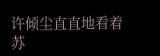许倾尘直直地看着苏